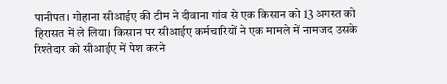पानीपत। गोहाना सीआईए की टीम ने दीवाना गांव से एक किसान को 13 अगस्त को हिरासत में ले लिया। किसान पर सीआईए कर्मचारियों ने एक मामले में नामजद उसके रिश्तेदार को सीआईए में पेश करने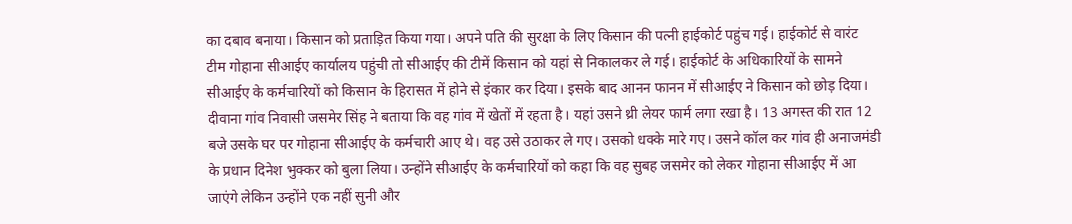का दबाव बनाया। किसान को प्रताड़ित किया गया। अपने पति की सुरक्षा के लिए किसान की पत्नी हाईकोर्ट पहुंच गई। हाईकोर्ट से वारंट टीम गोहाना सीआईए कार्यालय पहुंची तो सीआईए की टीमें किसान को यहां से निकालकर ले गई। हाईकोर्ट के अधिकारियों के सामने सीआईए के कर्मचारियों को किसान के हिरासत में होने से इंकार कर दिया। इसके बाद आनन फानन में सीआईए ने किसान को छोड़ दिया।
दीवाना गांव निवासी जसमेर सिंह ने बताया कि वह गांव में खेतों में रहता है। यहां उसने थ्री लेयर फार्म लगा रखा है। 13 अगस्त की रात 12 बजे उसके घर पर गोहाना सीआईए के कर्मचारी आए थे। वह उसे उठाकर ले गए। उसको धक्के मारे गए। उसने कॉल कर गांव ही अनाजमंडी के प्रधान दिनेश भुक्कर को बुला लिया। उन्होंने सीआईए के कर्मचारियों को कहा कि वह सुबह जसमेर को लेकर गोहाना सीआईए में आ जाएंगे लेकिन उन्होंने एक नहीं सुनी और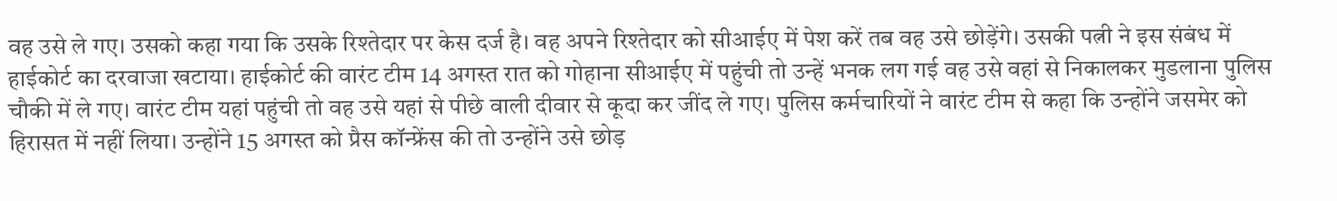वह उसे ले गए। उसको कहा गया कि उसके रिश्तेदार पर केस दर्ज है। वह अपने रिश्तेदार को सीआईए में पेश करें तब वह उसे छोड़ेंगे। उसकी पत्नी ने इस संबंध में हाईकोर्ट का दरवाजा खटाया। हाईकोर्ट की वारंट टीम 14 अगस्त रात को गोहाना सीआईए में पहुंची तो उन्हें भनक लग गई वह उसे वहां से निकालकर मुडलाना पुलिस चौकी में ले गए। वारंट टीम यहां पहुंची तो वह उसे यहां से पीछे वाली दीवार से कूदा कर जींद ले गए। पुलिस कर्मचारियों ने वारंट टीम से कहा कि उन्होंने जसमेर को हिरासत में नहीं लिया। उन्होंने 15 अगस्त को प्रैस कॉन्फ्रेंस की तो उन्होंने उसे छोड़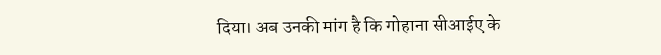दिया। अब उनकी मांग है कि गोहाना सीआईए के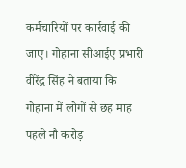कर्मचारियों पर कार्रवाई की जाए। गोहाना सीआईए प्रभारी वीरेंद्र सिंह ने बताया कि गोहाना में लोगों से छह माह पहले नौ करोड़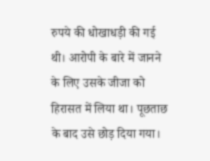रुपये की धोखाधड़ी की गई थी। आरोपी के बारे में जानने के लिए उसके जीजा को हिरासत में लिया था। पूछताछ के बाद उसे छोड़ दिया गया।